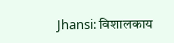Jhansi: विशालकाय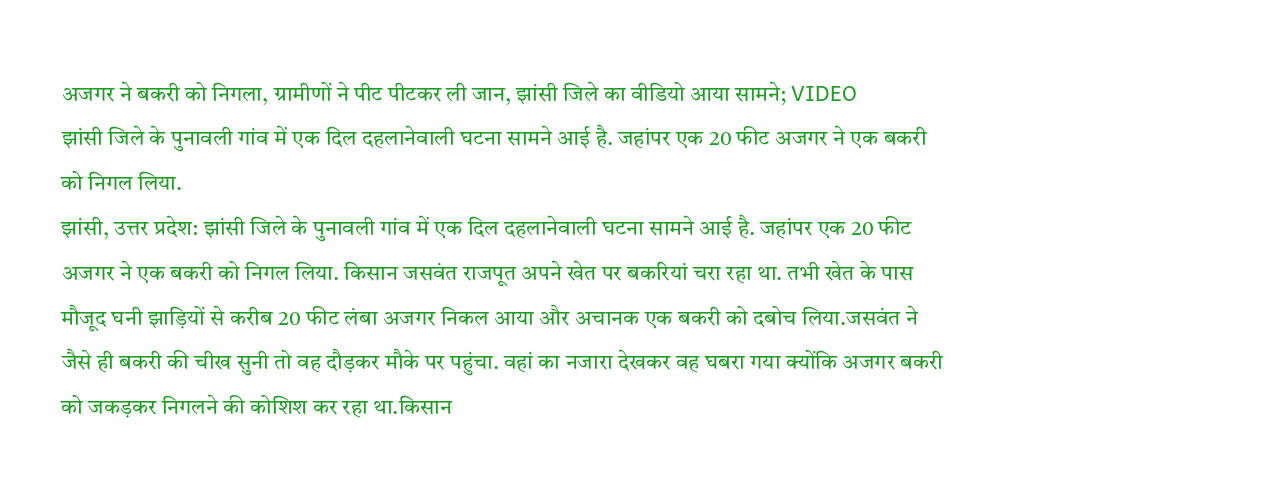अजगर ने बकरी को निगला, ग्रामीणों ने पीट पीटकर ली जान, झांसी जिले का वीडियो आया सामने; VIDEO
झांसी जिले के पुनावली गांव में एक दिल दहलानेवाली घटना सामने आई है. जहांपर एक 20 फीट अजगर ने एक बकरी को निगल लिया.
झांसी, उत्तर प्रदेश: झांसी जिले के पुनावली गांव में एक दिल दहलानेवाली घटना सामने आई है. जहांपर एक 20 फीट अजगर ने एक बकरी को निगल लिया. किसान जसवंत राजपूत अपने खेत पर बकरियां चरा रहा था. तभी खेत के पास मौजूद घनी झाड़ियों से करीब 20 फीट लंबा अजगर निकल आया और अचानक एक बकरी को दबोच लिया.जसवंत ने जैसे ही बकरी की चीख सुनी तो वह दौड़कर मौके पर पहुंचा. वहां का नजारा देखकर वह घबरा गया क्योंकि अजगर बकरी को जकड़कर निगलने की कोशिश कर रहा था.किसान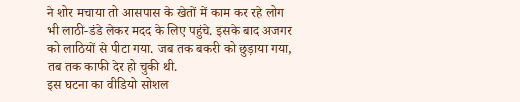ने शोर मचाया तो आसपास के खेतों में काम कर रहे लोग भी लाठी-डंडे लेकर मदद के लिए पहुंचे. इसके बाद अजगर को लाठियों से पीटा गया. जब तक बकरी को छुड़ाया गया, तब तक काफी देर हो चुकी थी.
इस घटना का वीडियो सोशल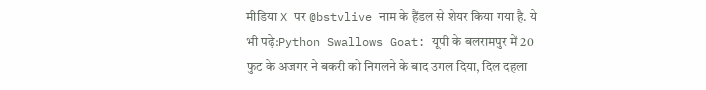मीडिया X पर @bstvlive नाम के हैंडल से शेयर किया गया है. ये भी पढ़े:Python Swallows Goat: यूपी के बलरामपुर में 20 फुट के अजगर ने बकरी को निगलने के बाद उगल दिया, दिल दहला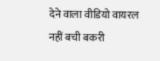देने वाला वीडियो वायरल
नहीं बची बकरी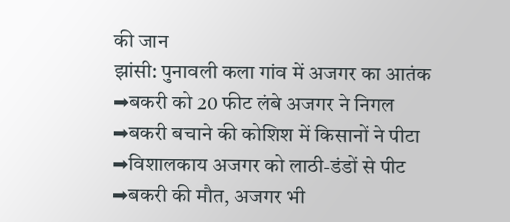की जान
झांसी: पुनावली कला गांव में अजगर का आतंक
➡बकरी को 20 फीट लंबे अजगर ने निगल
➡बकरी बचाने की कोशिश में किसानों ने पीटा
➡विशालकाय अजगर को लाठी-डंडों से पीट
➡बकरी की मौत, अजगर भी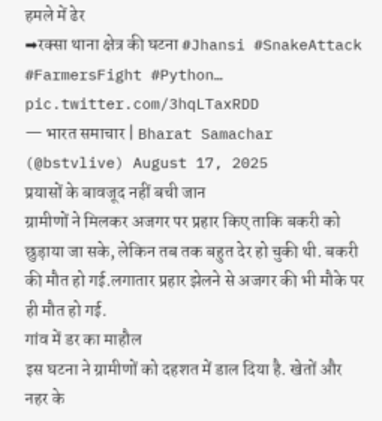हमले में ढेर
➡रक्सा थाना क्षेत्र की घटना #Jhansi #SnakeAttack #FarmersFight #Python… pic.twitter.com/3hqLTaxRDD
— भारत समाचार | Bharat Samachar (@bstvlive) August 17, 2025
प्रयासों के बावजूद नहीं बची जान
ग्रामीणों ने मिलकर अजगर पर प्रहार किए ताकि बकरी को छुड़ाया जा सके, लेकिन तब तक बहुत देर हो चुकी थी. बकरी की मौत हो गई.लगातार प्रहार झेलने से अजगर की भी मौके पर ही मौत हो गई.
गांव में डर का माहौल
इस घटना ने ग्रामीणों को दहशत में डाल दिया है. खेतों और नहर के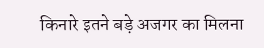किनारे इतने बड़े अजगर का मिलना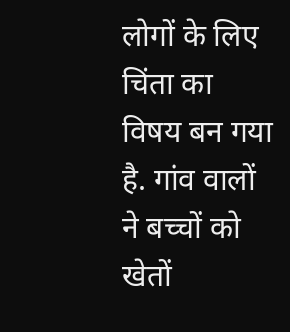लोगों के लिए चिंता का विषय बन गया है. गांव वालों ने बच्चों को खेतों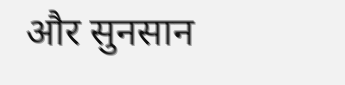और सुनसान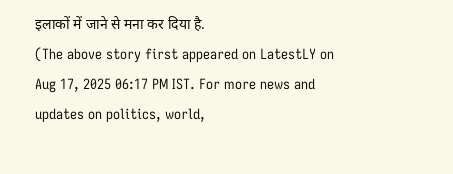इलाकों में जाने से मना कर दिया है.
(The above story first appeared on LatestLY on Aug 17, 2025 06:17 PM IST. For more news and updates on politics, world,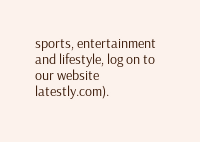sports, entertainment and lifestyle, log on to our website latestly.com).